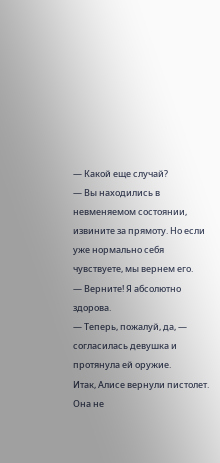— Какой еще случай?
— Вы находились в невменяемом состоянии, извините за прямоту. Но если уже нормально себя чувствуете, мы вернем его.
— Верните! Я абсолютно здорова.
— Теперь, пожалуй, да, — согласилась девушка и протянула ей оружие.
Итак, Алисе вернули пистолет. Она не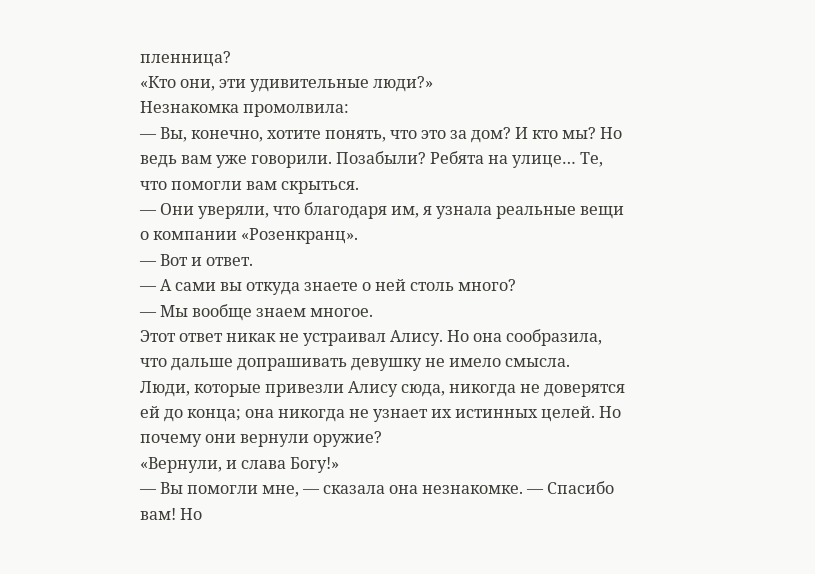пленница?
«Кто они, эти удивительные люди?»
Незнакомка промолвила:
— Вы, конечно, хотите понять, что это за дом? И кто мы? Но ведь вам уже говорили. Позабыли? Ребята на улице… Те, что помогли вам скрыться.
— Они уверяли, что благодаря им, я узнала реальные вещи о компании «Розенкранц».
— Вот и ответ.
— А сами вы откуда знаете о ней столь много?
— Мы вообще знаем многое.
Этот ответ никак не устраивал Алису. Но она сообразила, что дальше допрашивать девушку не имело смысла.
Люди, которые привезли Алису сюда, никогда не доверятся ей до конца; она никогда не узнает их истинных целей. Но почему они вернули оружие?
«Вернули, и слава Богу!»
— Вы помогли мне, — сказала она незнакомке. — Спасибо вам! Но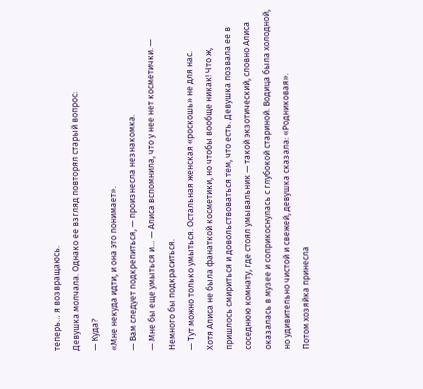теперь… я возвращаюсь.
Девушка молчала. Однако ее взгляд повторял старый вопрос:
— Куда?
«Мне некуда идти, и она это понимает».
— Вам следует подкрепиться, — произнесла незнакомка.
— Мне бы еще умыться и… — Алиса вспомнила, что у нее нет косметички. — Немного бы подкраситься.
— Тут можно только умыться. Остальная женская «роскошь» не для нас.
Хотя Алиса не была фанаткой косметики, но чтобы вообще никак! Что ж, пришлось смириться и довольствоваться тем, что есть. Девушка позвала ее в соседнюю комнату, где стоял умывальник — такой экзотический, словно Алиса оказалась в музее и соприкоснулась с глубокой стариной. Водица была холодной, но удивительно чистой и свежей, девушка сказала: «Родниковая».
Потом хозяйка принесла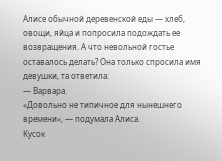Алисе обычной деревенской еды — хлеб, овощи, яйца и попросила подождать ее возвращения. А что невольной гостье оставалось делать? Она только спросила имя девушки, та ответила:
— Варвара.
«Довольно не типичное для нынешнего времени», — подумала Алиса.
Кусок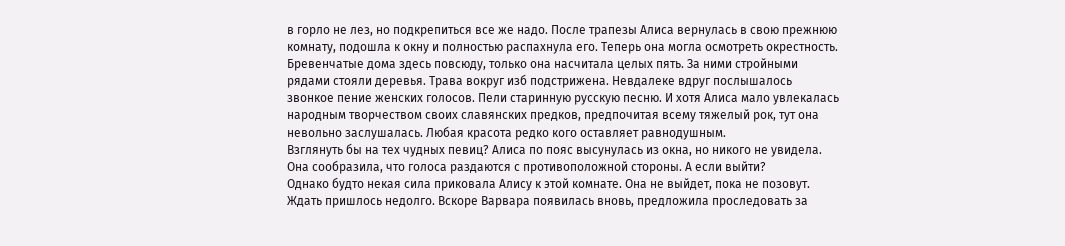в горло не лез, но подкрепиться все же надо. После трапезы Алиса вернулась в свою прежнюю комнату, подошла к окну и полностью распахнула его. Теперь она могла осмотреть окрестность.
Бревенчатые дома здесь повсюду, только она насчитала целых пять. За ними стройными рядами стояли деревья. Трава вокруг изб подстрижена. Невдалеке вдруг послышалось звонкое пение женских голосов. Пели старинную русскую песню. И хотя Алиса мало увлекалась народным творчеством своих славянских предков, предпочитая всему тяжелый рок, тут она невольно заслушалась. Любая красота редко кого оставляет равнодушным.
Взглянуть бы на тех чудных певиц? Алиса по пояс высунулась из окна, но никого не увидела. Она сообразила, что голоса раздаются с противоположной стороны. А если выйти?
Однако будто некая сила приковала Алису к этой комнате. Она не выйдет, пока не позовут.
Ждать пришлось недолго. Вскоре Варвара появилась вновь, предложила проследовать за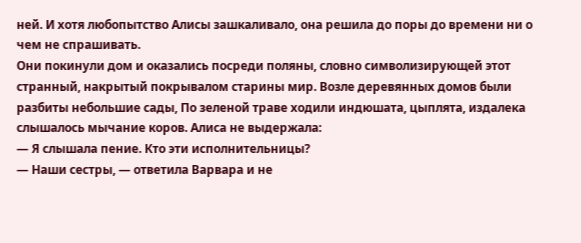ней. И хотя любопытство Алисы зашкаливало, она решила до поры до времени ни о чем не спрашивать.
Они покинули дом и оказались посреди поляны, словно символизирующей этот странный, накрытый покрывалом старины мир. Возле деревянных домов были разбиты небольшие сады, По зеленой траве ходили индюшата, цыплята, издалека слышалось мычание коров. Алиса не выдержала:
— Я слышала пение. Кто эти исполнительницы?
— Наши сестры, — ответила Варвара и не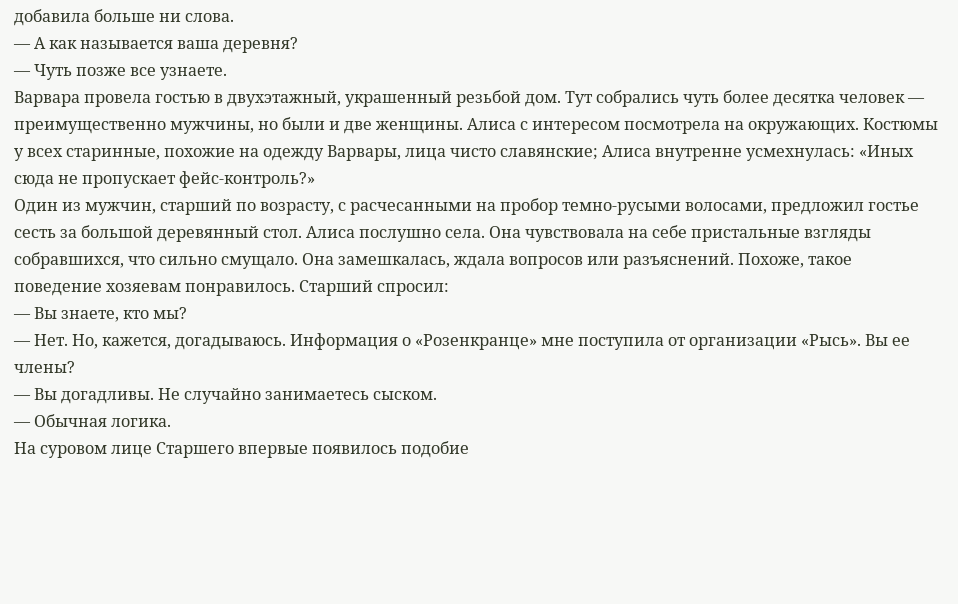добавила больше ни слова.
— А как называется ваша деревня?
— Чуть позже все узнаете.
Варвара провела гостью в двухэтажный, украшенный резьбой дом. Тут собрались чуть более десятка человек — преимущественно мужчины, но были и две женщины. Алиса с интересом посмотрела на окружающих. Костюмы у всех старинные, похожие на одежду Варвары, лица чисто славянские; Алиса внутренне усмехнулась: «Иных сюда не пропускает фейс-контроль?»
Один из мужчин, старший по возрасту, с расчесанными на пробор темно-русыми волосами, предложил гостье сесть за большой деревянный стол. Алиса послушно села. Она чувствовала на себе пристальные взгляды собравшихся, что сильно смущало. Она замешкалась, ждала вопросов или разъяснений. Похоже, такое поведение хозяевам понравилось. Старший спросил:
— Вы знаете, кто мы?
— Нет. Но, кажется, догадываюсь. Информация о «Розенкранце» мне поступила от организации «Рысь». Вы ее члены?
— Вы догадливы. Не случайно занимаетесь сыском.
— Обычная логика.
На суровом лице Старшего впервые появилось подобие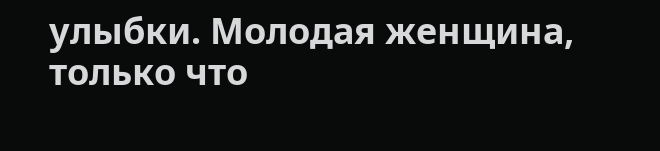улыбки. Молодая женщина, только что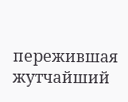пережившая жутчайший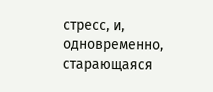стресс, и, одновременно, старающаяся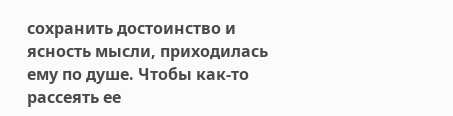сохранить достоинство и ясность мысли, приходилась ему по душе. Чтобы как-то рассеять ее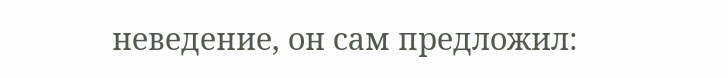неведение, он сам предложил: